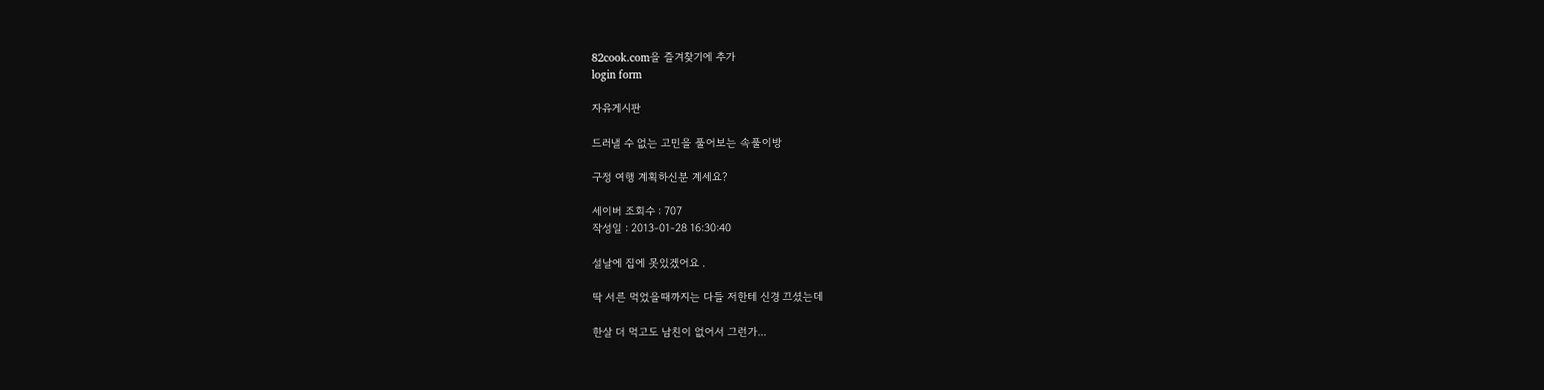82cook.com을 즐겨찾기에 추가
login form

자유게시판

드러낼 수 없는 고민을 풀어보는 속풀이방

구정 여행 계획하신분 계세요?

세이버 조회수 : 707
작성일 : 2013-01-28 16:30:40

설날에 집에 못있겠어요 .

딱 서른 먹었을때까지는 다들 저한테 신경 끄셨는데

한살 더 먹고도 남친이 없어서 그런가...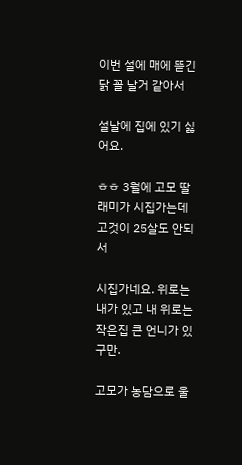이번 설에 매에 뜯긴 닭 꼴 날거 같아서

설날에 집에 있기 싫어요.

ㅎㅎ 3월에 고모 딸래미가 시집가는데 고것이 25살도 안되서

시집가네요. 위로는 내가 있고 내 위로는 작은집 큰 언니가 있구만.

고모가 농담으로 울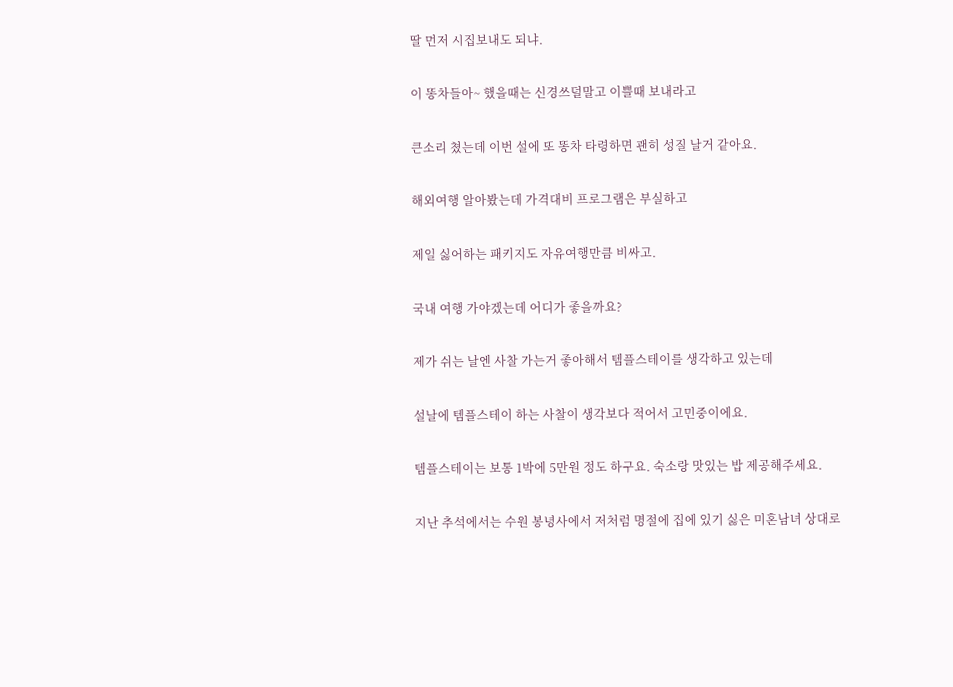딸 먼저 시집보내도 되냐.

이 똥차들아~ 했을때는 신경쓰덜말고 이쁠때 보내라고

큰소리 쳤는데 이번 설에 또 똥차 타령하면 괜히 성질 날거 같아요.

해외여행 알아봤는데 가격대비 프로그램은 부실하고

제일 싫어하는 패키지도 자유여행만큼 비싸고.

국내 여행 가야겠는데 어디가 좋을까요?

제가 쉬는 날엔 사찰 가는거 좋아해서 템플스테이를 생각하고 있는데

설날에 템플스테이 하는 사찰이 생각보다 적어서 고민중이에요.

템플스테이는 보통 1박에 5만원 정도 하구요. 숙소랑 맛있는 밥 제공해주세요.

지난 추석에서는 수원 봉녕사에서 저처럼 명절에 집에 있기 싫은 미혼남녀 상대로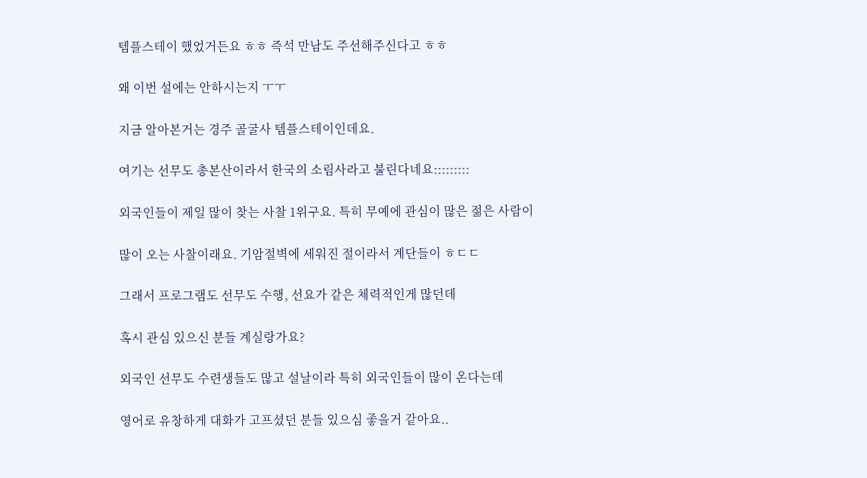템플스테이 했었거든요 ㅎㅎ 즉석 만남도 주선해주신다고 ㅎㅎ

왜 이번 설에는 안하시는지 ㅜㅜ

지금 알아본거는 경주 골굴사 템플스테이인데요.

여기는 선무도 총본산이라서 한국의 소림사라고 불린다네요:::::::::

외국인들이 제일 많이 찾는 사찰 1위구요. 특히 무예에 관심이 많은 젊은 사람이

많이 오는 사찰이래요. 기암절벽에 세워진 절이라서 계단들이 ㅎㄷㄷ

그래서 프로그램도 선무도 수행, 선요가 같은 체력적인게 많던데

혹시 관심 있으신 분들 계실랑가요?

외국인 선무도 수련생들도 많고 설날이라 특히 외국인들이 많이 온다는데

영어로 유창하게 대화가 고프셨던 분들 있으심 좋을거 같아요..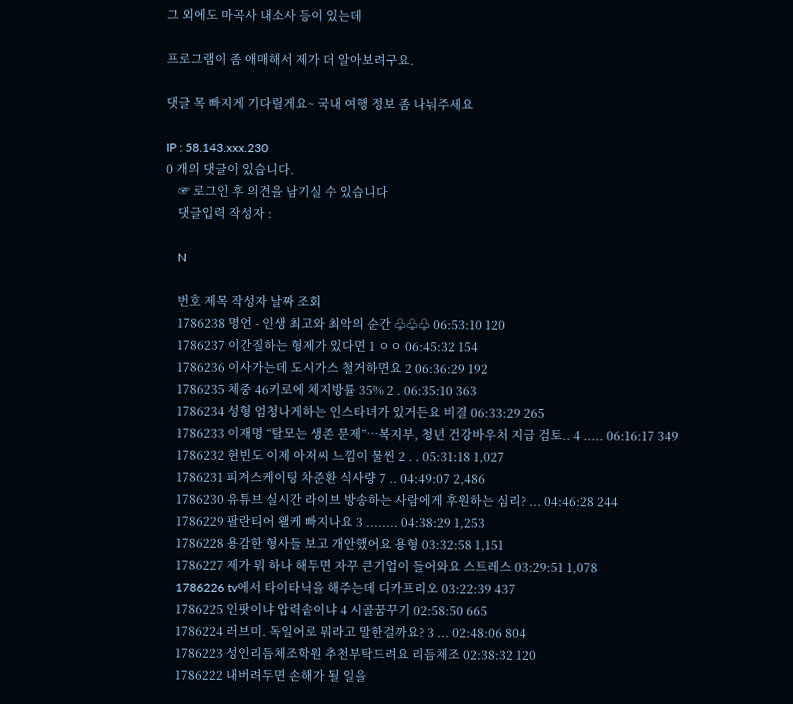그 외에도 마곡사 내소사 등이 있는데

프로그램이 좀 애매해서 제가 더 알아보려구요.

댓글 목 빠지게 기다릴게요~ 국내 여행 정보 좀 나눠주세요

IP : 58.143.xxx.230
0 개의 댓글이 있습니다.
    ☞ 로그인 후 의견을 남기실 수 있습니다
    댓글입력 작성자 :

    N

    번호 제목 작성자 날짜 조회
    1786238 명언 - 인생 최고와 최악의 순간 ♧♧♧ 06:53:10 120
    1786237 이간질하는 형제가 있다면 1 ㅇㅇ 06:45:32 154
    1786236 이사가는데 도시가스 철거하면요 2 06:36:29 192
    1786235 체중 46키로에 체지방률 35% 2 . 06:35:10 363
    1786234 성형 엄청나게하는 인스타녀가 있거든요 비결 06:33:29 265
    1786233 이재명 “탈모는 생존 문제”…복지부, 청년 건강바우처 지급 검토.. 4 ..... 06:16:17 349
    1786232 현빈도 이제 아저씨 느낌이 물씬 2 . . 05:31:18 1,027
    1786231 피겨스케이팅 차준환 식사량 7 .. 04:49:07 2,486
    1786230 유튜브 실시간 라이브 방송하는 사람에게 후원하는 심리? ... 04:46:28 244
    1786229 팔란티어 왤케 빠지나요 3 ........ 04:38:29 1,253
    1786228 용감한 형사들 보고 개안했어요 용형 03:32:58 1,151
    1786227 제가 뭐 하나 해두면 자꾸 큰기업이 들어와요 스트레스 03:29:51 1,078
    1786226 tv에서 타이타닉을 해주는데 디카프리오 03:22:39 437
    1786225 인팟이냐 압력솥이냐 4 시골꿈꾸기 02:58:50 665
    1786224 러브미. 독일어로 뭐라고 말한걸까요? 3 ... 02:48:06 804
    1786223 성인리듬체조학원 추천부탁드려요 리듬체조 02:38:32 120
    1786222 내버려두면 손해가 될 일을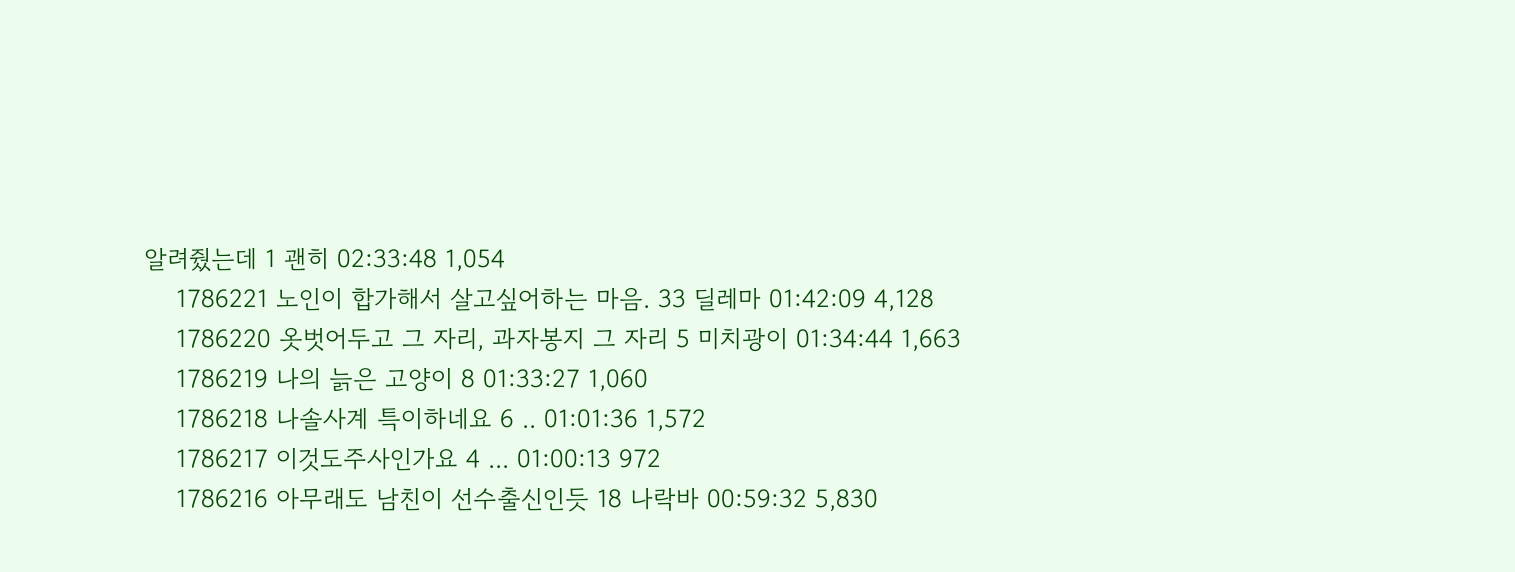알려줬는데 1 괜히 02:33:48 1,054
    1786221 노인이 합가해서 살고싶어하는 마음. 33 딜레마 01:42:09 4,128
    1786220 옷벗어두고 그 자리, 과자봉지 그 자리 5 미치광이 01:34:44 1,663
    1786219 나의 늙은 고양이 8 01:33:27 1,060
    1786218 나솔사계 특이하네요 6 .. 01:01:36 1,572
    1786217 이것도주사인가요 4 ... 01:00:13 972
    1786216 아무래도 남친이 선수출신인듯 18 나락바 00:59:32 5,830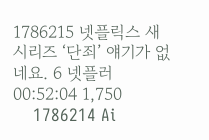1786215 넷플릭스 새 시리즈 ‘단죄’ 얘기가 없네요. 6 넷플러 00:52:04 1,750
    1786214 Ai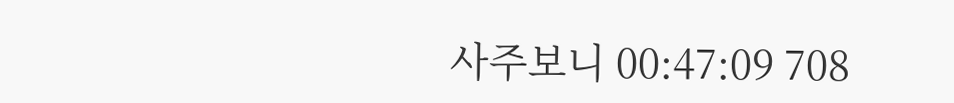사주보니 00:47:09 708